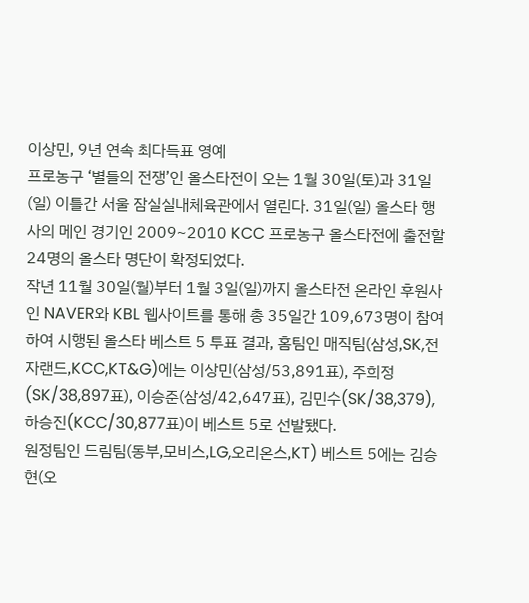이상민, 9년 연속 최다득표 영예
프로농구 ‘별들의 전쟁’인 올스타전이 오는 1월 30일(토)과 31일(일) 이틀간 서울 잠실실내체육관에서 열린다. 31일(일) 올스타 행사의 메인 경기인 2009~2010 KCC 프로농구 올스타전에 출전할 24명의 올스타 명단이 확정되었다.
작년 11월 30일(월)부터 1월 3일(일)까지 올스타전 온라인 후원사인 NAVER와 KBL 웹사이트를 통해 총 35일간 109,673명이 참여하여 시행된 올스타 베스트 5 투표 결과, 홈팀인 매직팀(삼성,SK,전자랜드,KCC,KT&G)에는 이상민(삼성/53,891표), 주희정(SK/38,897표), 이승준(삼성/42,647표), 김민수(SK/38,379), 하승진(KCC/30,877표)이 베스트 5로 선발됐다.
원정팀인 드림팀(동부,모비스,LG,오리온스,KT) 베스트 5에는 김승현(오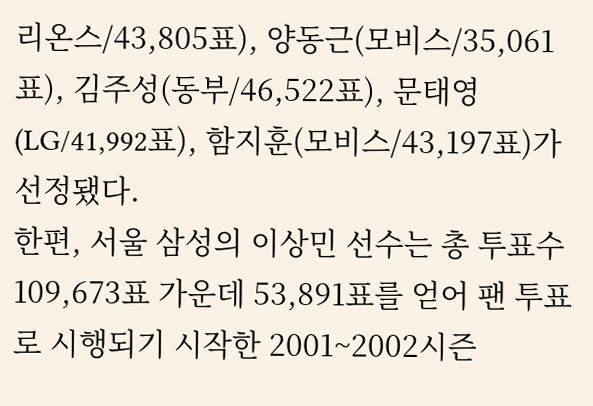리온스/43,805표), 양동근(모비스/35,061표), 김주성(동부/46,522표), 문태영(LG/41,992표), 함지훈(모비스/43,197표)가 선정됐다.
한편, 서울 삼성의 이상민 선수는 총 투표수 109,673표 가운데 53,891표를 얻어 팬 투표로 시행되기 시작한 2001~2002시즌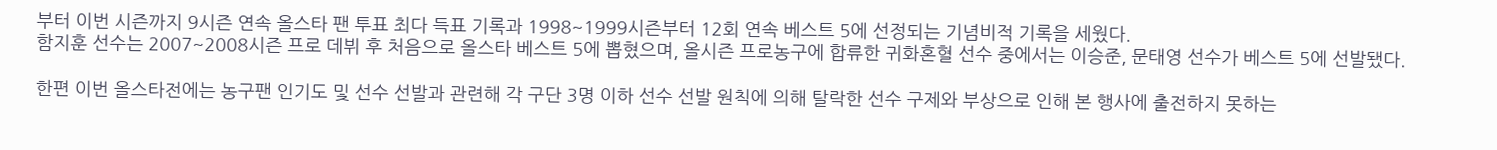부터 이번 시즌까지 9시즌 연속 올스타 팬 투표 최다 득표 기록과 1998~1999시즌부터 12회 연속 베스트 5에 선정되는 기념비적 기록을 세웠다.
함지훈 선수는 2007~2008시즌 프로 데뷔 후 처음으로 올스타 베스트 5에 뽑혔으며, 올시즌 프로농구에 합류한 귀화혼혈 선수 중에서는 이승준, 문태영 선수가 베스트 5에 선발됐다.

한편 이번 올스타전에는 농구팬 인기도 및 선수 선발과 관련해 각 구단 3명 이하 선수 선발 원칙에 의해 탈락한 선수 구제와 부상으로 인해 본 행사에 출전하지 못하는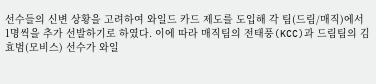선수들의 신변 상황을 고려하여 와일드 카드 제도를 도입해 각 팀(드림/매직)에서 1명씩을 추가 선발하기로 하였다. 이에 따라 매직팀의 전태풍(KCC)과 드림팀의 김효범(모비스) 선수가 와일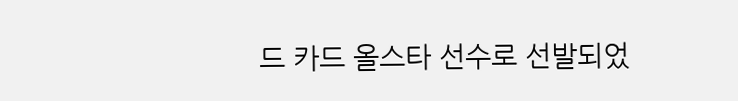드 카드 올스타 선수로 선발되었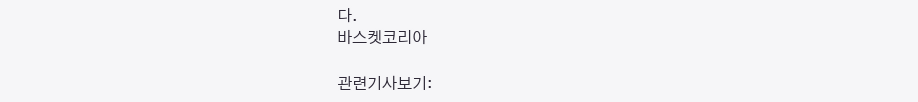다.
바스켓코리아

관련기사보기: